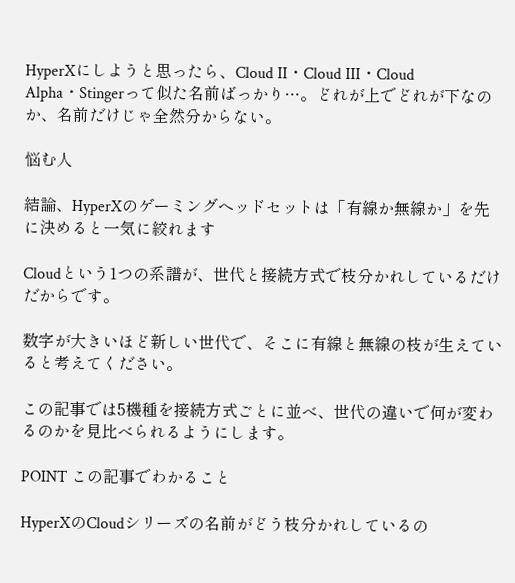HyperXにしようと思ったら、Cloud II・Cloud III・Cloud Alpha・Stingerって似た名前ばっかり…。どれが上でどれが下なのか、名前だけじゃ全然分からない。

悩む人

結論、HyperXのゲーミングヘッドセットは「有線か無線か」を先に決めると一気に絞れます

Cloudという1つの系譜が、世代と接続方式で枝分かれしているだけだからです。

数字が大きいほど新しい世代で、そこに有線と無線の枝が生えていると考えてください。

この記事では5機種を接続方式ごとに並べ、世代の違いで何が変わるのかを見比べられるようにします。

POINT この記事でわかること

HyperXのCloudシリーズの名前がどう枝分かれしているの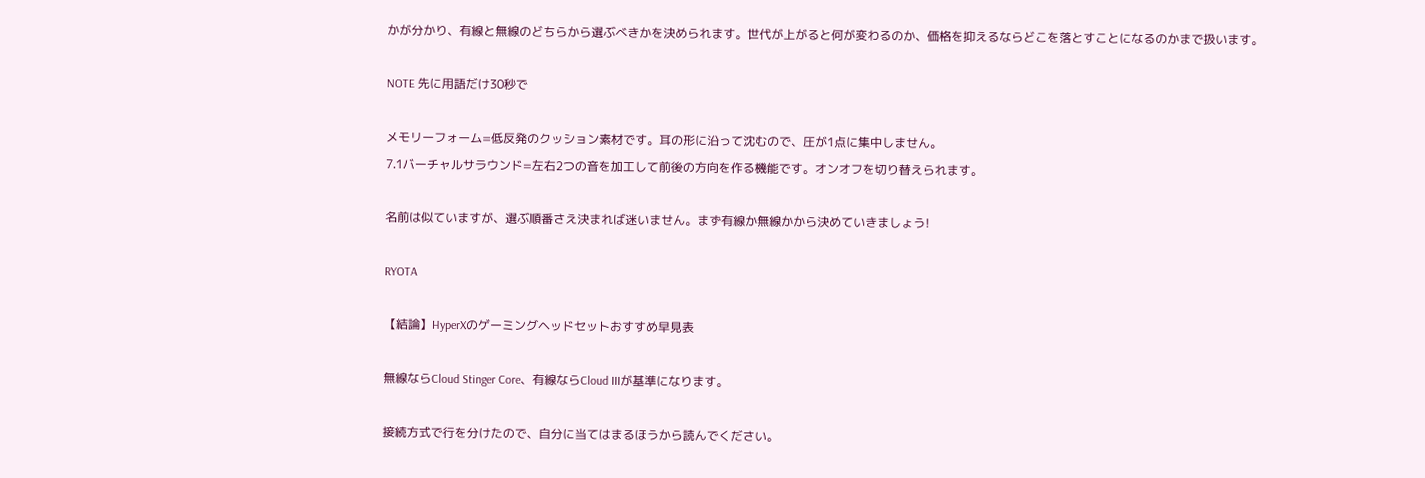かが分かり、有線と無線のどちらから選ぶべきかを決められます。世代が上がると何が変わるのか、価格を抑えるならどこを落とすことになるのかまで扱います。

NOTE 先に用語だけ30秒で

メモリーフォーム=低反発のクッション素材です。耳の形に沿って沈むので、圧が1点に集中しません。
7.1バーチャルサラウンド=左右2つの音を加工して前後の方向を作る機能です。オンオフを切り替えられます。

名前は似ていますが、選ぶ順番さえ決まれば迷いません。まず有線か無線かから決めていきましょう!

RYOTA

【結論】HyperXのゲーミングヘッドセットおすすめ早見表

無線ならCloud Stinger Core、有線ならCloud IIIが基準になります。

接続方式で行を分けたので、自分に当てはまるほうから読んでください。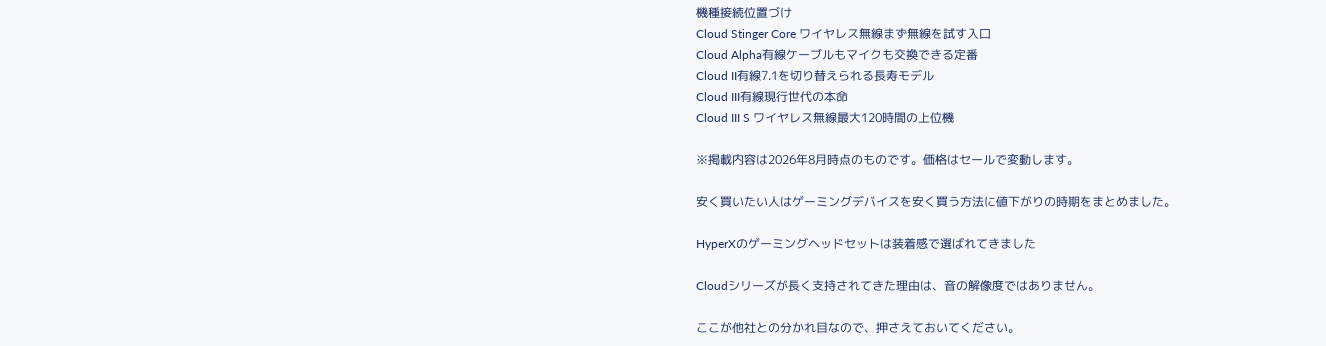機種接続位置づけ
Cloud Stinger Core ワイヤレス無線まず無線を試す入口
Cloud Alpha有線ケーブルもマイクも交換できる定番
Cloud II有線7.1を切り替えられる長寿モデル
Cloud III有線現行世代の本命
Cloud III S ワイヤレス無線最大120時間の上位機

※掲載内容は2026年8月時点のものです。価格はセールで変動します。

安く買いたい人はゲーミングデバイスを安く買う方法に値下がりの時期をまとめました。

HyperXのゲーミングヘッドセットは装着感で選ばれてきました

Cloudシリーズが長く支持されてきた理由は、音の解像度ではありません。

ここが他社との分かれ目なので、押さえておいてください。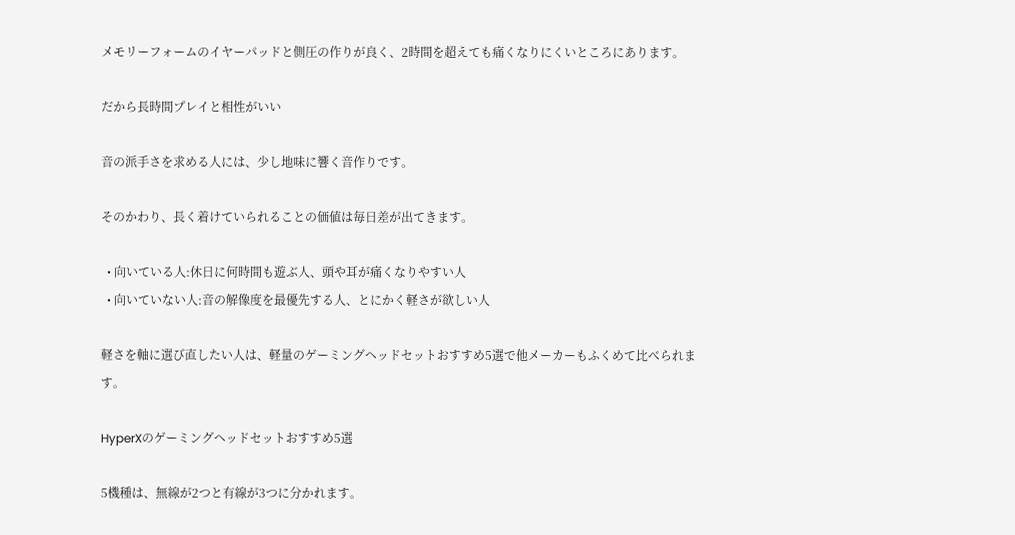メモリーフォームのイヤーパッドと側圧の作りが良く、2時間を超えても痛くなりにくいところにあります。

だから長時間プレイと相性がいい

音の派手さを求める人には、少し地味に響く音作りです。

そのかわり、長く着けていられることの価値は毎日差が出てきます。

  • 向いている人:休日に何時間も遊ぶ人、頭や耳が痛くなりやすい人
  • 向いていない人:音の解像度を最優先する人、とにかく軽さが欲しい人

軽さを軸に選び直したい人は、軽量のゲーミングヘッドセットおすすめ5選で他メーカーもふくめて比べられます。

HyperXのゲーミングヘッドセットおすすめ5選

5機種は、無線が2つと有線が3つに分かれます。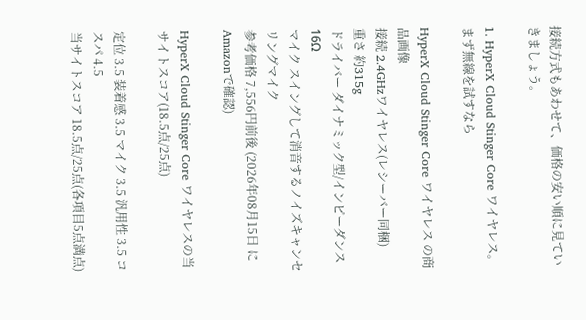接続方式もあわせて、価格の安い順に見ていきましょう。

1. HyperX Cloud Stinger Core ワイヤレス。まず無線を試すなら

HyperX Cloud Stinger Core ワイヤレス の商品画像
接続 2.4GHzワイヤレス(レシーバー同梱)
重さ 約315g
ドライバー ダイナミック型/インピーダンス16Ω
マイク スイングして消音するノイズキャンセリングマイク
参考価格 7,556円前後 (2026年08月15日 にAmazonで確認)

HyperX Cloud Stinger Core ワイヤレスの当サイトスコア(18.5点/25点)

定位 3.5 装着感 3.5 マイク 3.5 汎用性 3.5 コスパ 4.5
当サイトスコア 18.5点/25点(各項目5点満点)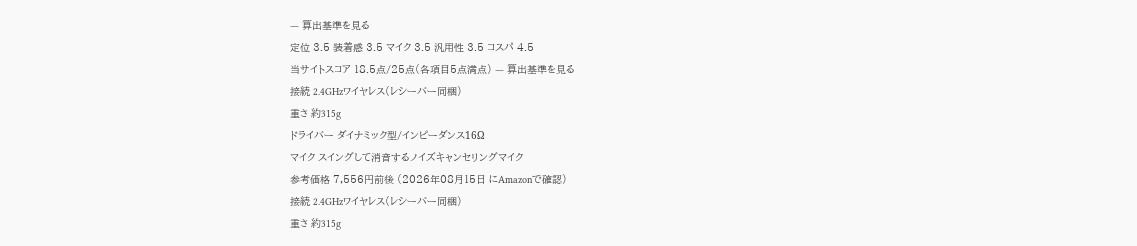— 算出基準を見る
定位 3.5 装着感 3.5 マイク 3.5 汎用性 3.5 コスパ 4.5
当サイトスコア 18.5点/25点(各項目5点満点) — 算出基準を見る
接続 2.4GHzワイヤレス(レシーバー同梱)
重さ 約315g
ドライバー ダイナミック型/インピーダンス16Ω
マイク スイングして消音するノイズキャンセリングマイク
参考価格 7,556円前後 (2026年08月15日 にAmazonで確認)
接続 2.4GHzワイヤレス(レシーバー同梱)
重さ 約315g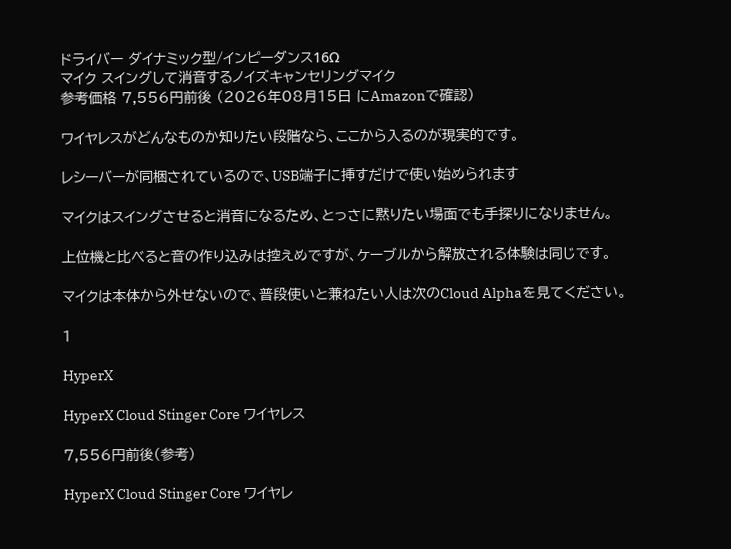ドライバー ダイナミック型/インピーダンス16Ω
マイク スイングして消音するノイズキャンセリングマイク
参考価格 7,556円前後 (2026年08月15日 にAmazonで確認)

ワイヤレスがどんなものか知りたい段階なら、ここから入るのが現実的です。

レシーバーが同梱されているので、USB端子に挿すだけで使い始められます

マイクはスイングさせると消音になるため、とっさに黙りたい場面でも手探りになりません。

上位機と比べると音の作り込みは控えめですが、ケーブルから解放される体験は同じです。

マイクは本体から外せないので、普段使いと兼ねたい人は次のCloud Alphaを見てください。

1

HyperX

HyperX Cloud Stinger Core ワイヤレス

7,556円前後(参考)

HyperX Cloud Stinger Core ワイヤレ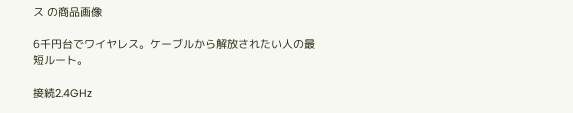ス の商品画像

6千円台でワイヤレス。ケーブルから解放されたい人の最短ルート。

接続2.4GHz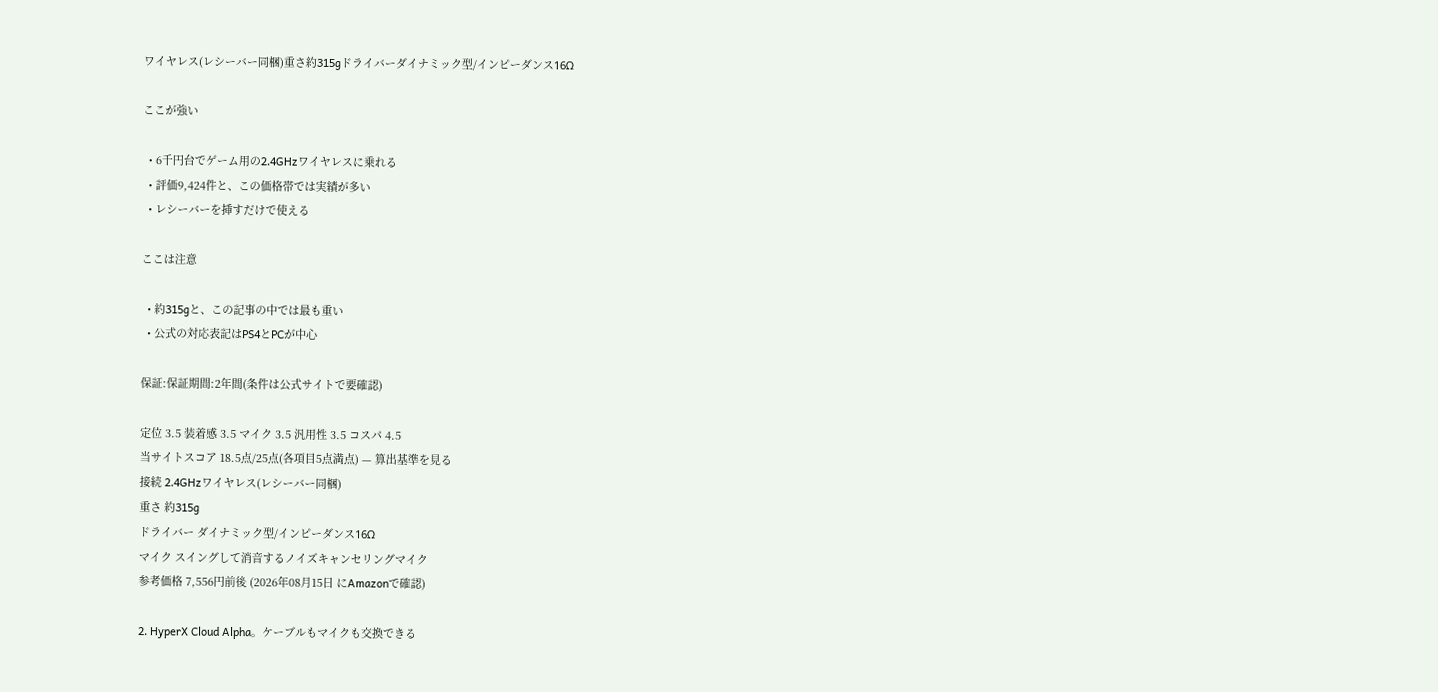ワイヤレス(レシーバー同梱)重さ約315gドライバーダイナミック型/インピーダンス16Ω

ここが強い

  • 6千円台でゲーム用の2.4GHzワイヤレスに乗れる
  • 評価9,424件と、この価格帯では実績が多い
  • レシーバーを挿すだけで使える

ここは注意

  • 約315gと、この記事の中では最も重い
  • 公式の対応表記はPS4とPCが中心

保証:保証期間:2年間(条件は公式サイトで要確認)

定位 3.5 装着感 3.5 マイク 3.5 汎用性 3.5 コスパ 4.5
当サイトスコア 18.5点/25点(各項目5点満点) — 算出基準を見る
接続 2.4GHzワイヤレス(レシーバー同梱)
重さ 約315g
ドライバー ダイナミック型/インピーダンス16Ω
マイク スイングして消音するノイズキャンセリングマイク
参考価格 7,556円前後 (2026年08月15日 にAmazonで確認)

2. HyperX Cloud Alpha。ケーブルもマイクも交換できる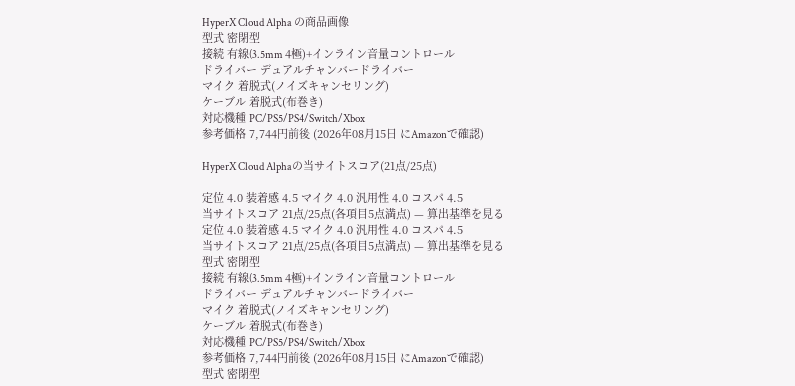HyperX Cloud Alpha の商品画像
型式 密閉型
接続 有線(3.5mm 4極)+インライン音量コントロール
ドライバー デュアルチャンバードライバー
マイク 着脱式(ノイズキャンセリング)
ケーブル 着脱式(布巻き)
対応機種 PC/PS5/PS4/Switch/Xbox
参考価格 7,744円前後 (2026年08月15日 にAmazonで確認)

HyperX Cloud Alphaの当サイトスコア(21点/25点)

定位 4.0 装着感 4.5 マイク 4.0 汎用性 4.0 コスパ 4.5
当サイトスコア 21点/25点(各項目5点満点) — 算出基準を見る
定位 4.0 装着感 4.5 マイク 4.0 汎用性 4.0 コスパ 4.5
当サイトスコア 21点/25点(各項目5点満点) — 算出基準を見る
型式 密閉型
接続 有線(3.5mm 4極)+インライン音量コントロール
ドライバー デュアルチャンバードライバー
マイク 着脱式(ノイズキャンセリング)
ケーブル 着脱式(布巻き)
対応機種 PC/PS5/PS4/Switch/Xbox
参考価格 7,744円前後 (2026年08月15日 にAmazonで確認)
型式 密閉型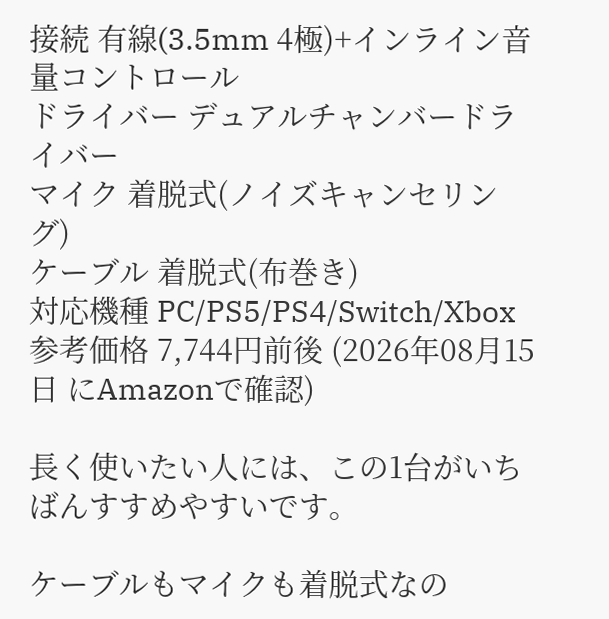接続 有線(3.5mm 4極)+インライン音量コントロール
ドライバー デュアルチャンバードライバー
マイク 着脱式(ノイズキャンセリング)
ケーブル 着脱式(布巻き)
対応機種 PC/PS5/PS4/Switch/Xbox
参考価格 7,744円前後 (2026年08月15日 にAmazonで確認)

長く使いたい人には、この1台がいちばんすすめやすいです。

ケーブルもマイクも着脱式なの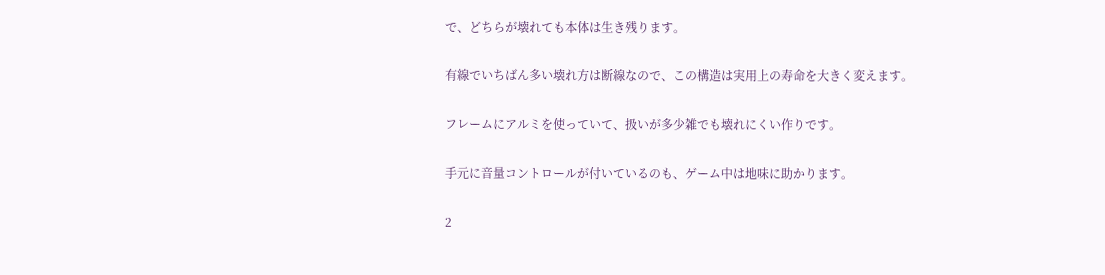で、どちらが壊れても本体は生き残ります。

有線でいちばん多い壊れ方は断線なので、この構造は実用上の寿命を大きく変えます。

フレームにアルミを使っていて、扱いが多少雑でも壊れにくい作りです。

手元に音量コントロールが付いているのも、ゲーム中は地味に助かります。

2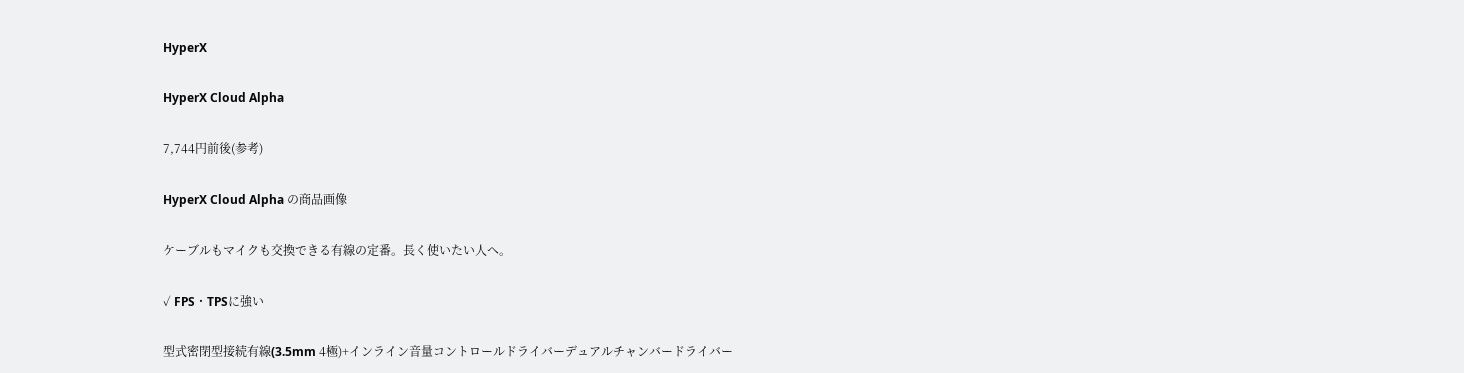HyperX

HyperX Cloud Alpha

7,744円前後(参考)

HyperX Cloud Alpha の商品画像

ケーブルもマイクも交換できる有線の定番。長く使いたい人へ。

✓ FPS・TPSに強い

型式密閉型接続有線(3.5mm 4極)+インライン音量コントロールドライバーデュアルチャンバードライバー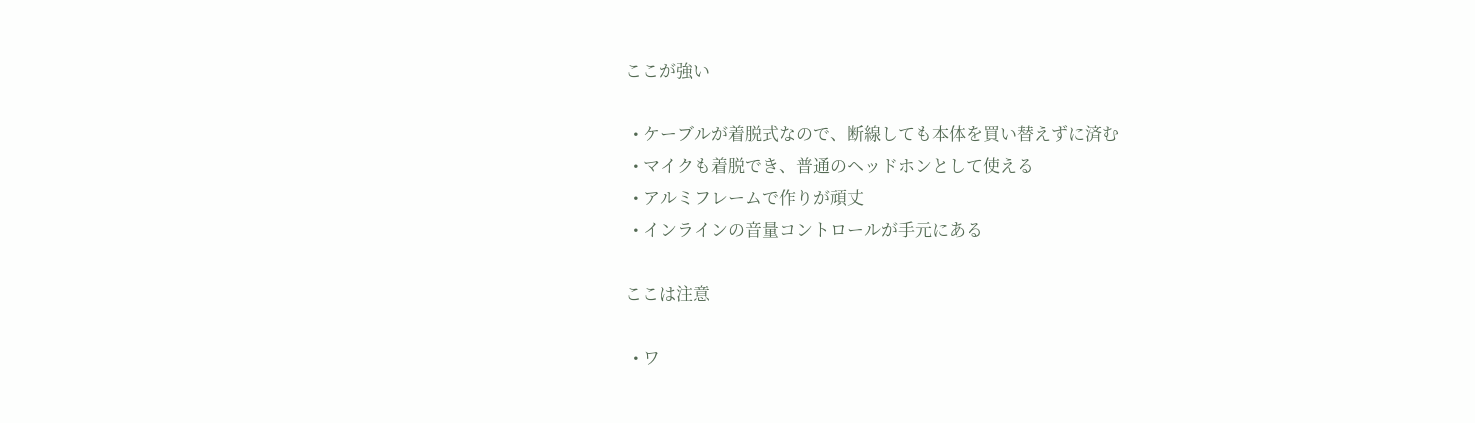ここが強い

  • ケーブルが着脱式なので、断線しても本体を買い替えずに済む
  • マイクも着脱でき、普通のヘッドホンとして使える
  • アルミフレームで作りが頑丈
  • インラインの音量コントロールが手元にある

ここは注意

  • ワ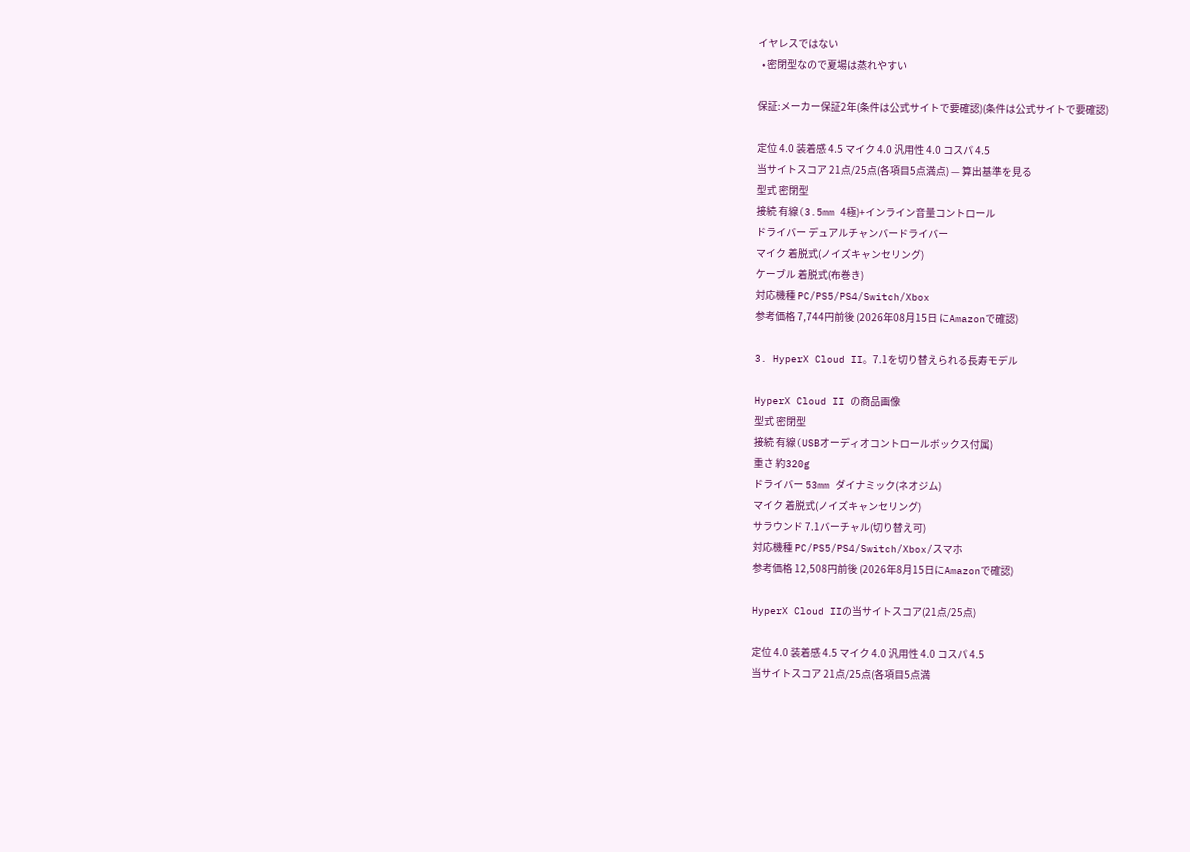イヤレスではない
  • 密閉型なので夏場は蒸れやすい

保証:メーカー保証2年(条件は公式サイトで要確認)(条件は公式サイトで要確認)

定位 4.0 装着感 4.5 マイク 4.0 汎用性 4.0 コスパ 4.5
当サイトスコア 21点/25点(各項目5点満点) — 算出基準を見る
型式 密閉型
接続 有線(3.5mm 4極)+インライン音量コントロール
ドライバー デュアルチャンバードライバー
マイク 着脱式(ノイズキャンセリング)
ケーブル 着脱式(布巻き)
対応機種 PC/PS5/PS4/Switch/Xbox
参考価格 7,744円前後 (2026年08月15日 にAmazonで確認)

3. HyperX Cloud II。7.1を切り替えられる長寿モデル

HyperX Cloud II の商品画像
型式 密閉型
接続 有線(USBオーディオコントロールボックス付属)
重さ 約320g
ドライバー 53mm ダイナミック(ネオジム)
マイク 着脱式(ノイズキャンセリング)
サラウンド 7.1バーチャル(切り替え可)
対応機種 PC/PS5/PS4/Switch/Xbox/スマホ
参考価格 12,508円前後 (2026年8月15日にAmazonで確認)

HyperX Cloud IIの当サイトスコア(21点/25点)

定位 4.0 装着感 4.5 マイク 4.0 汎用性 4.0 コスパ 4.5
当サイトスコア 21点/25点(各項目5点満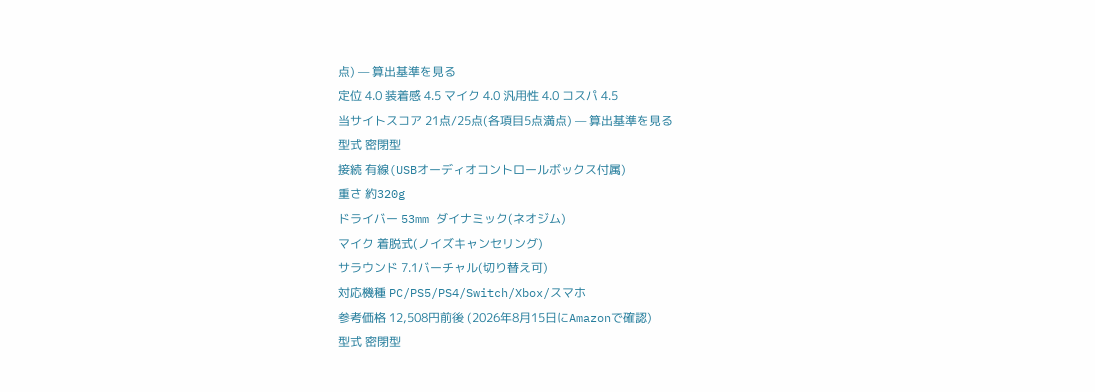点) — 算出基準を見る
定位 4.0 装着感 4.5 マイク 4.0 汎用性 4.0 コスパ 4.5
当サイトスコア 21点/25点(各項目5点満点) — 算出基準を見る
型式 密閉型
接続 有線(USBオーディオコントロールボックス付属)
重さ 約320g
ドライバー 53mm ダイナミック(ネオジム)
マイク 着脱式(ノイズキャンセリング)
サラウンド 7.1バーチャル(切り替え可)
対応機種 PC/PS5/PS4/Switch/Xbox/スマホ
参考価格 12,508円前後 (2026年8月15日にAmazonで確認)
型式 密閉型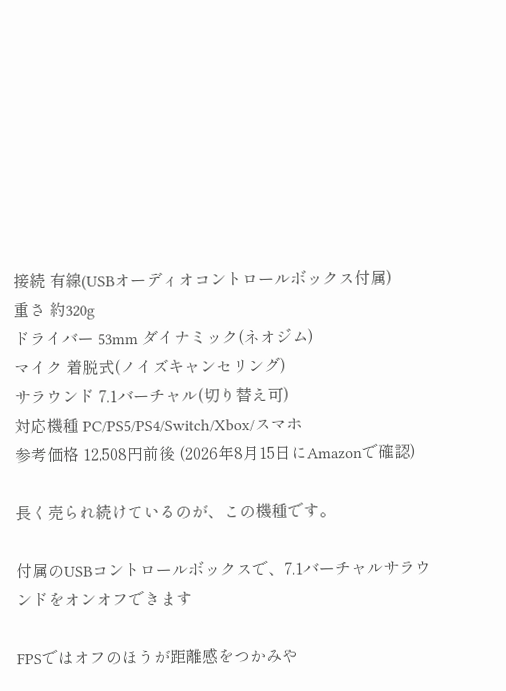接続 有線(USBオーディオコントロールボックス付属)
重さ 約320g
ドライバー 53mm ダイナミック(ネオジム)
マイク 着脱式(ノイズキャンセリング)
サラウンド 7.1バーチャル(切り替え可)
対応機種 PC/PS5/PS4/Switch/Xbox/スマホ
参考価格 12,508円前後 (2026年8月15日にAmazonで確認)

長く売られ続けているのが、この機種です。

付属のUSBコントロールボックスで、7.1バーチャルサラウンドをオンオフできます

FPSではオフのほうが距離感をつかみや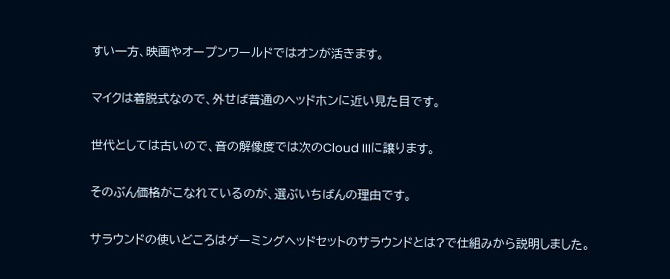すい一方、映画やオープンワールドではオンが活きます。

マイクは着脱式なので、外せば普通のヘッドホンに近い見た目です。

世代としては古いので、音の解像度では次のCloud IIIに譲ります。

そのぶん価格がこなれているのが、選ぶいちばんの理由です。

サラウンドの使いどころはゲーミングヘッドセットのサラウンドとは?で仕組みから説明しました。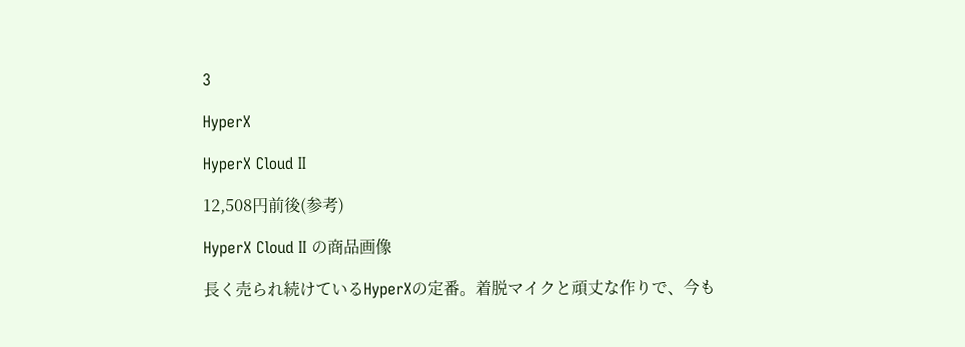3

HyperX

HyperX Cloud II

12,508円前後(参考)

HyperX Cloud II の商品画像

長く売られ続けているHyperXの定番。着脱マイクと頑丈な作りで、今も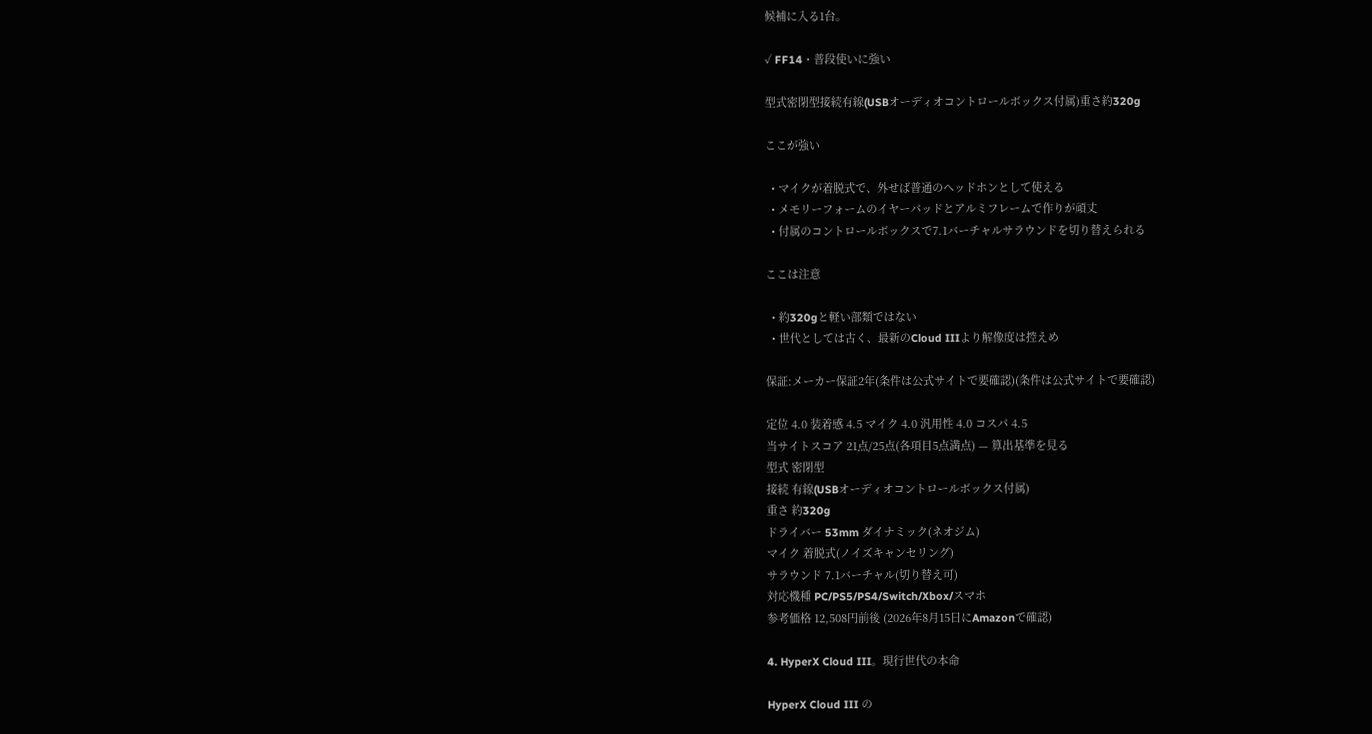候補に入る1台。

✓ FF14・普段使いに強い

型式密閉型接続有線(USBオーディオコントロールボックス付属)重さ約320g

ここが強い

  • マイクが着脱式で、外せば普通のヘッドホンとして使える
  • メモリーフォームのイヤーパッドとアルミフレームで作りが頑丈
  • 付属のコントロールボックスで7.1バーチャルサラウンドを切り替えられる

ここは注意

  • 約320gと軽い部類ではない
  • 世代としては古く、最新のCloud IIIより解像度は控えめ

保証:メーカー保証2年(条件は公式サイトで要確認)(条件は公式サイトで要確認)

定位 4.0 装着感 4.5 マイク 4.0 汎用性 4.0 コスパ 4.5
当サイトスコア 21点/25点(各項目5点満点) — 算出基準を見る
型式 密閉型
接続 有線(USBオーディオコントロールボックス付属)
重さ 約320g
ドライバー 53mm ダイナミック(ネオジム)
マイク 着脱式(ノイズキャンセリング)
サラウンド 7.1バーチャル(切り替え可)
対応機種 PC/PS5/PS4/Switch/Xbox/スマホ
参考価格 12,508円前後 (2026年8月15日にAmazonで確認)

4. HyperX Cloud III。現行世代の本命

HyperX Cloud III の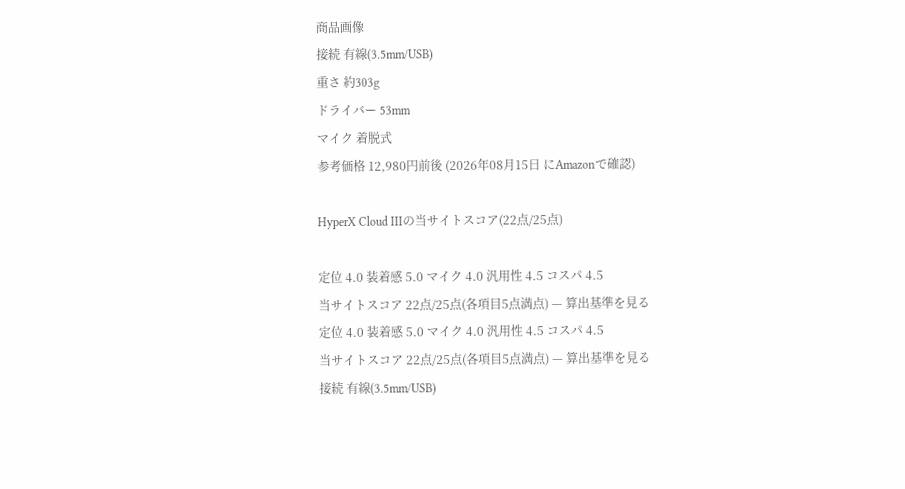商品画像
接続 有線(3.5mm/USB)
重さ 約303g
ドライバー 53mm
マイク 着脱式
参考価格 12,980円前後 (2026年08月15日 にAmazonで確認)

HyperX Cloud IIIの当サイトスコア(22点/25点)

定位 4.0 装着感 5.0 マイク 4.0 汎用性 4.5 コスパ 4.5
当サイトスコア 22点/25点(各項目5点満点) — 算出基準を見る
定位 4.0 装着感 5.0 マイク 4.0 汎用性 4.5 コスパ 4.5
当サイトスコア 22点/25点(各項目5点満点) — 算出基準を見る
接続 有線(3.5mm/USB)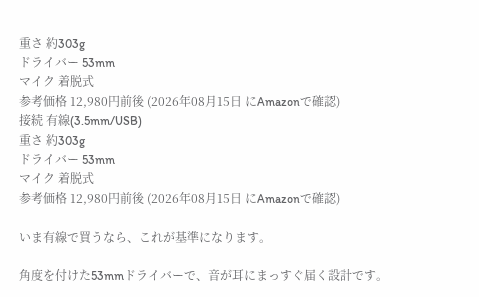重さ 約303g
ドライバー 53mm
マイク 着脱式
参考価格 12,980円前後 (2026年08月15日 にAmazonで確認)
接続 有線(3.5mm/USB)
重さ 約303g
ドライバー 53mm
マイク 着脱式
参考価格 12,980円前後 (2026年08月15日 にAmazonで確認)

いま有線で買うなら、これが基準になります。

角度を付けた53mmドライバーで、音が耳にまっすぐ届く設計です。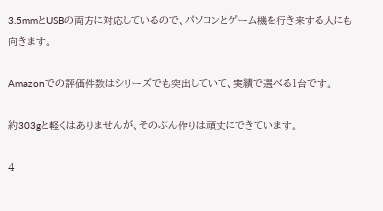3.5mmとUSBの両方に対応しているので、パソコンとゲーム機を行き来する人にも向きます。

Amazonでの評価件数はシリーズでも突出していて、実績で選べる1台です。

約303gと軽くはありませんが、そのぶん作りは頑丈にできています。

4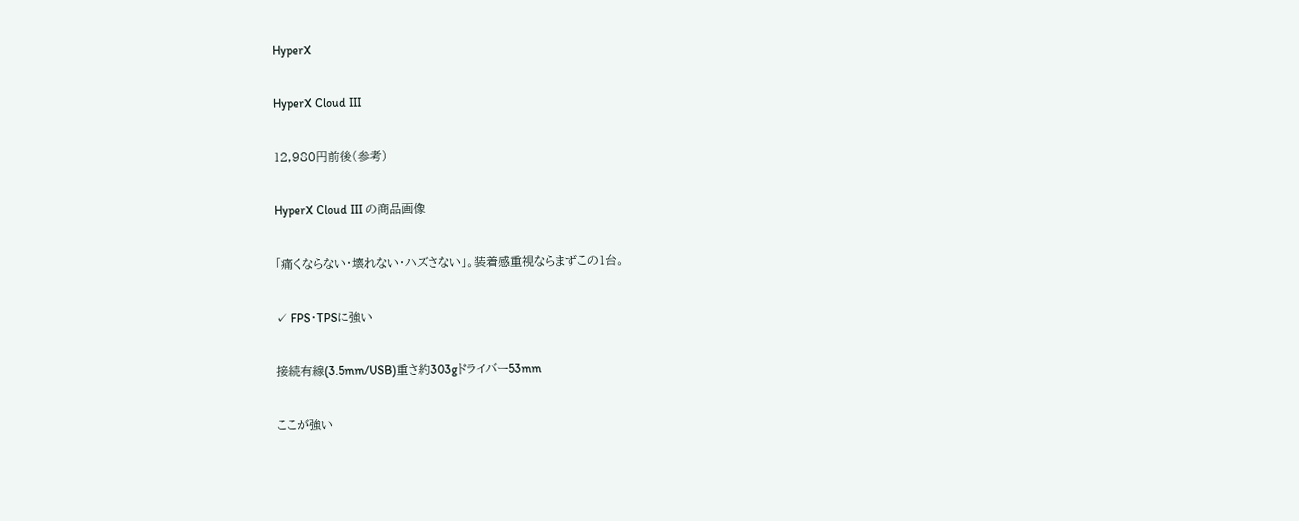HyperX

HyperX Cloud III

12,980円前後(参考)

HyperX Cloud III の商品画像

「痛くならない・壊れない・ハズさない」。装着感重視ならまずこの1台。

✓ FPS・TPSに強い

接続有線(3.5mm/USB)重さ約303gドライバー53mm

ここが強い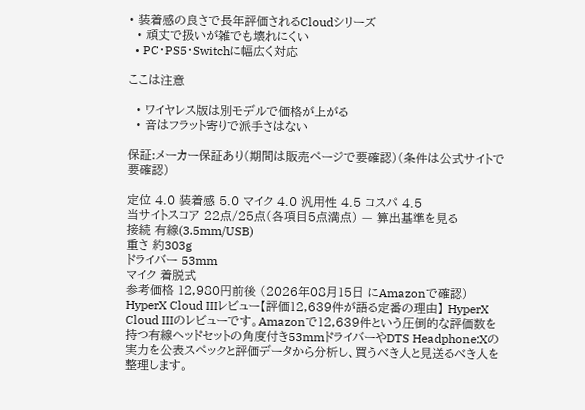• 装着感の良さで長年評価されるCloudシリーズ
  • 頑丈で扱いが雑でも壊れにくい
  • PC・PS5・Switchに幅広く対応

ここは注意

  • ワイヤレス版は別モデルで価格が上がる
  • 音はフラット寄りで派手さはない

保証:メーカー保証あり(期間は販売ページで要確認)(条件は公式サイトで要確認)

定位 4.0 装着感 5.0 マイク 4.0 汎用性 4.5 コスパ 4.5
当サイトスコア 22点/25点(各項目5点満点) — 算出基準を見る
接続 有線(3.5mm/USB)
重さ 約303g
ドライバー 53mm
マイク 着脱式
参考価格 12,980円前後 (2026年08月15日 にAmazonで確認)
HyperX Cloud IIIレビュー【評価12,639件が語る定番の理由】 HyperX Cloud IIIのレビューです。Amazonで12,639件という圧倒的な評価数を持つ有線ヘッドセットの角度付き53mmドライバーやDTS Headphone:Xの実力を公表スペックと評価データから分析し、買うべき人と見送るべき人を整理します。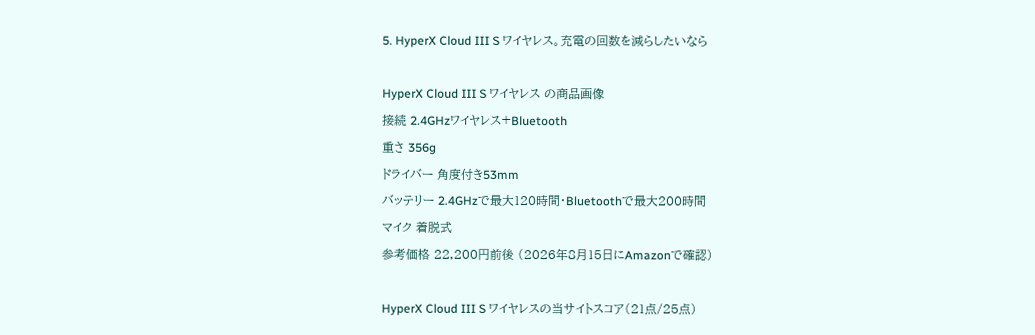5. HyperX Cloud III S ワイヤレス。充電の回数を減らしたいなら

HyperX Cloud III S ワイヤレス の商品画像
接続 2.4GHzワイヤレス+Bluetooth
重さ 356g
ドライバー 角度付き53mm
バッテリー 2.4GHzで最大120時間・Bluetoothで最大200時間
マイク 着脱式
参考価格 22,200円前後 (2026年8月15日にAmazonで確認)

HyperX Cloud III S ワイヤレスの当サイトスコア(21点/25点)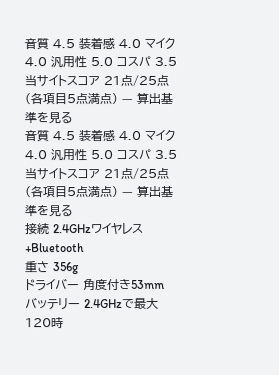音質 4.5 装着感 4.0 マイク 4.0 汎用性 5.0 コスパ 3.5
当サイトスコア 21点/25点(各項目5点満点) — 算出基準を見る
音質 4.5 装着感 4.0 マイク 4.0 汎用性 5.0 コスパ 3.5
当サイトスコア 21点/25点(各項目5点満点) — 算出基準を見る
接続 2.4GHzワイヤレス+Bluetooth
重さ 356g
ドライバー 角度付き53mm
バッテリー 2.4GHzで最大120時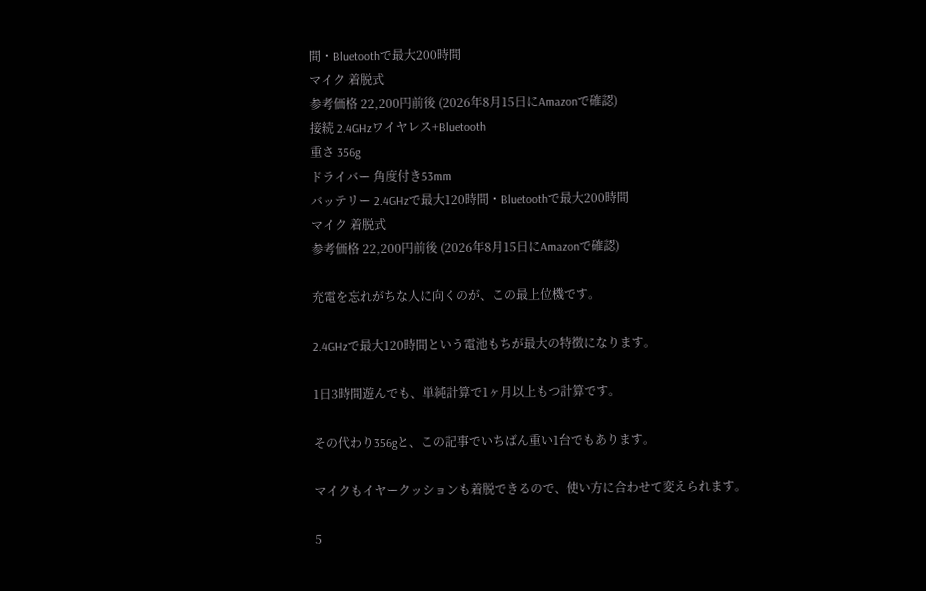間・Bluetoothで最大200時間
マイク 着脱式
参考価格 22,200円前後 (2026年8月15日にAmazonで確認)
接続 2.4GHzワイヤレス+Bluetooth
重さ 356g
ドライバー 角度付き53mm
バッテリー 2.4GHzで最大120時間・Bluetoothで最大200時間
マイク 着脱式
参考価格 22,200円前後 (2026年8月15日にAmazonで確認)

充電を忘れがちな人に向くのが、この最上位機です。

2.4GHzで最大120時間という電池もちが最大の特徴になります。

1日3時間遊んでも、単純計算で1ヶ月以上もつ計算です。

その代わり356gと、この記事でいちばん重い1台でもあります。

マイクもイヤークッションも着脱できるので、使い方に合わせて変えられます。

5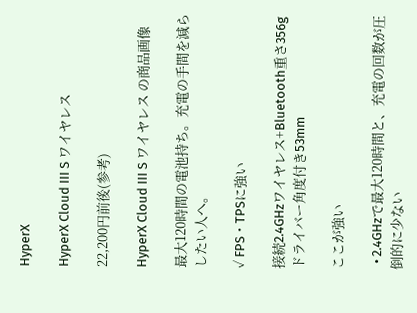HyperX

HyperX Cloud III S ワイヤレス

22,200円前後(参考)

HyperX Cloud III S ワイヤレス の商品画像

最大120時間の電池持ち。充電の手間を減らしたい人へ。

✓ FPS・TPSに強い

接続2.4GHzワイヤレス+Bluetooth重さ356gドライバー角度付き53mm

ここが強い

  • 2.4GHzで最大120時間と、充電の回数が圧倒的に少ない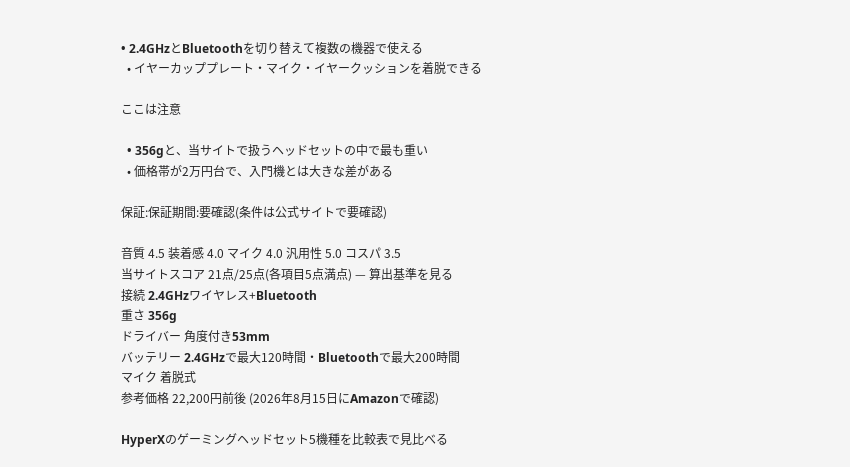• 2.4GHzとBluetoothを切り替えて複数の機器で使える
  • イヤーカッププレート・マイク・イヤークッションを着脱できる

ここは注意

  • 356gと、当サイトで扱うヘッドセットの中で最も重い
  • 価格帯が2万円台で、入門機とは大きな差がある

保証:保証期間:要確認(条件は公式サイトで要確認)

音質 4.5 装着感 4.0 マイク 4.0 汎用性 5.0 コスパ 3.5
当サイトスコア 21点/25点(各項目5点満点) — 算出基準を見る
接続 2.4GHzワイヤレス+Bluetooth
重さ 356g
ドライバー 角度付き53mm
バッテリー 2.4GHzで最大120時間・Bluetoothで最大200時間
マイク 着脱式
参考価格 22,200円前後 (2026年8月15日にAmazonで確認)

HyperXのゲーミングヘッドセット5機種を比較表で見比べる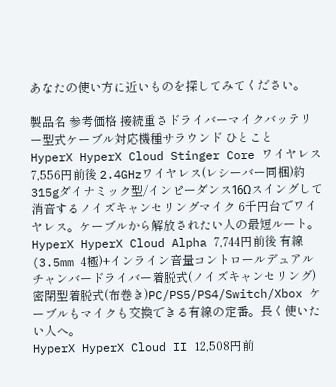あなたの使い方に近いものを探してみてください。

製品名 参考価格 接続重さドライバーマイクバッテリー型式ケーブル対応機種サラウンド ひとこと
HyperX HyperX Cloud Stinger Core ワイヤレス 7,556円前後 2.4GHzワイヤレス(レシーバー同梱)約315gダイナミック型/インピーダンス16Ωスイングして消音するノイズキャンセリングマイク 6千円台でワイヤレス。ケーブルから解放されたい人の最短ルート。
HyperX HyperX Cloud Alpha 7,744円前後 有線(3.5mm 4極)+インライン音量コントロールデュアルチャンバードライバー着脱式(ノイズキャンセリング)密閉型着脱式(布巻き)PC/PS5/PS4/Switch/Xbox ケーブルもマイクも交換できる有線の定番。長く使いたい人へ。
HyperX HyperX Cloud II 12,508円前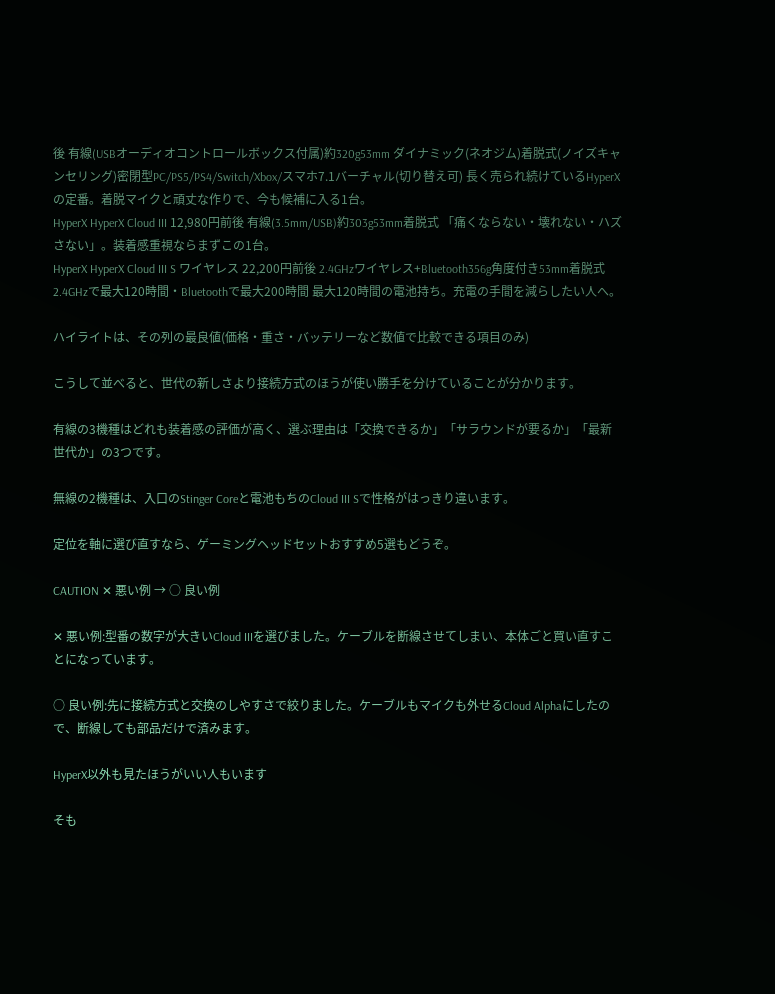後 有線(USBオーディオコントロールボックス付属)約320g53mm ダイナミック(ネオジム)着脱式(ノイズキャンセリング)密閉型PC/PS5/PS4/Switch/Xbox/スマホ7.1バーチャル(切り替え可) 長く売られ続けているHyperXの定番。着脱マイクと頑丈な作りで、今も候補に入る1台。
HyperX HyperX Cloud III 12,980円前後 有線(3.5mm/USB)約303g53mm着脱式 「痛くならない・壊れない・ハズさない」。装着感重視ならまずこの1台。
HyperX HyperX Cloud III S ワイヤレス 22,200円前後 2.4GHzワイヤレス+Bluetooth356g角度付き53mm着脱式2.4GHzで最大120時間・Bluetoothで最大200時間 最大120時間の電池持ち。充電の手間を減らしたい人へ。

ハイライトは、その列の最良値(価格・重さ・バッテリーなど数値で比較できる項目のみ)

こうして並べると、世代の新しさより接続方式のほうが使い勝手を分けていることが分かります。

有線の3機種はどれも装着感の評価が高く、選ぶ理由は「交換できるか」「サラウンドが要るか」「最新世代か」の3つです。

無線の2機種は、入口のStinger Coreと電池もちのCloud III Sで性格がはっきり違います。

定位を軸に選び直すなら、ゲーミングヘッドセットおすすめ5選もどうぞ。

CAUTION ✕ 悪い例 → ○ 良い例

✕ 悪い例:型番の数字が大きいCloud IIIを選びました。ケーブルを断線させてしまい、本体ごと買い直すことになっています。

○ 良い例:先に接続方式と交換のしやすさで絞りました。ケーブルもマイクも外せるCloud Alphaにしたので、断線しても部品だけで済みます。

HyperX以外も見たほうがいい人もいます

そも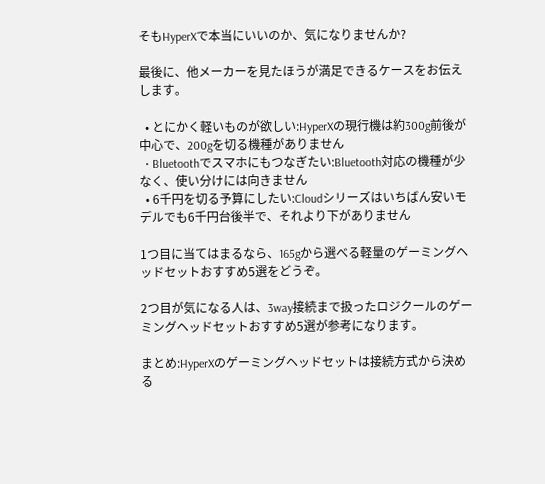そもHyperXで本当にいいのか、気になりませんか?

最後に、他メーカーを見たほうが満足できるケースをお伝えします。

  • とにかく軽いものが欲しい:HyperXの現行機は約300g前後が中心で、200gを切る機種がありません
  • Bluetoothでスマホにもつなぎたい:Bluetooth対応の機種が少なく、使い分けには向きません
  • 6千円を切る予算にしたい:Cloudシリーズはいちばん安いモデルでも6千円台後半で、それより下がありません

1つ目に当てはまるなら、165gから選べる軽量のゲーミングヘッドセットおすすめ5選をどうぞ。

2つ目が気になる人は、3way接続まで扱ったロジクールのゲーミングヘッドセットおすすめ5選が参考になります。

まとめ:HyperXのゲーミングヘッドセットは接続方式から決める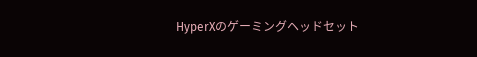HyperXのゲーミングヘッドセット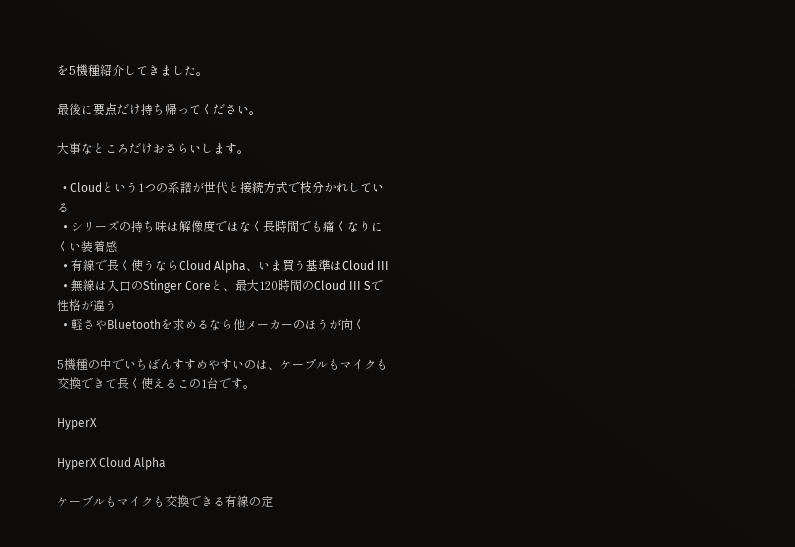を5機種紹介してきました。

最後に要点だけ持ち帰ってください。

大事なところだけおさらいします。

  • Cloudという1つの系譜が世代と接続方式で枝分かれしている
  • シリーズの持ち味は解像度ではなく長時間でも痛くなりにくい装着感
  • 有線で長く使うならCloud Alpha、いま買う基準はCloud III
  • 無線は入口のStinger Coreと、最大120時間のCloud III Sで性格が違う
  • 軽さやBluetoothを求めるなら他メーカーのほうが向く

5機種の中でいちばんすすめやすいのは、ケーブルもマイクも交換できて長く使えるこの1台です。

HyperX

HyperX Cloud Alpha

ケーブルもマイクも交換できる有線の定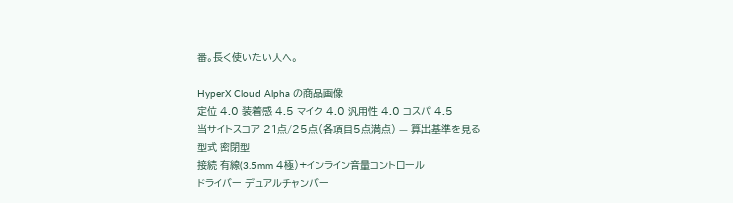番。長く使いたい人へ。

HyperX Cloud Alpha の商品画像
定位 4.0 装着感 4.5 マイク 4.0 汎用性 4.0 コスパ 4.5
当サイトスコア 21点/25点(各項目5点満点) — 算出基準を見る
型式 密閉型
接続 有線(3.5mm 4極)+インライン音量コントロール
ドライバー デュアルチャンバー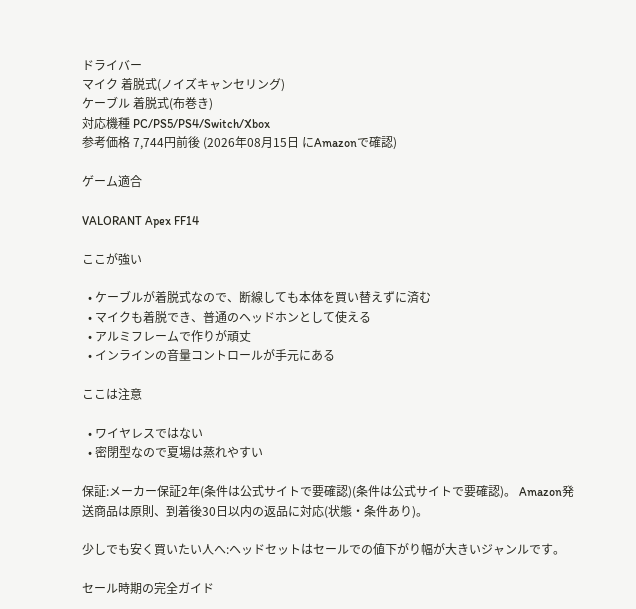ドライバー
マイク 着脱式(ノイズキャンセリング)
ケーブル 着脱式(布巻き)
対応機種 PC/PS5/PS4/Switch/Xbox
参考価格 7,744円前後 (2026年08月15日 にAmazonで確認)

ゲーム適合

VALORANT Apex FF14

ここが強い

  • ケーブルが着脱式なので、断線しても本体を買い替えずに済む
  • マイクも着脱でき、普通のヘッドホンとして使える
  • アルミフレームで作りが頑丈
  • インラインの音量コントロールが手元にある

ここは注意

  • ワイヤレスではない
  • 密閉型なので夏場は蒸れやすい

保証:メーカー保証2年(条件は公式サイトで要確認)(条件は公式サイトで要確認)。 Amazon発送商品は原則、到着後30日以内の返品に対応(状態・条件あり)。

少しでも安く買いたい人へ:ヘッドセットはセールでの値下がり幅が大きいジャンルです。

セール時期の完全ガイド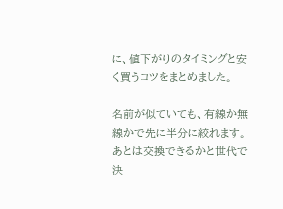に、値下がりのタイミングと安く買うコツをまとめました。

名前が似ていても、有線か無線かで先に半分に絞れます。あとは交換できるかと世代で決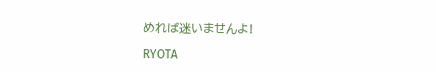めれば迷いませんよ!

RYOTA